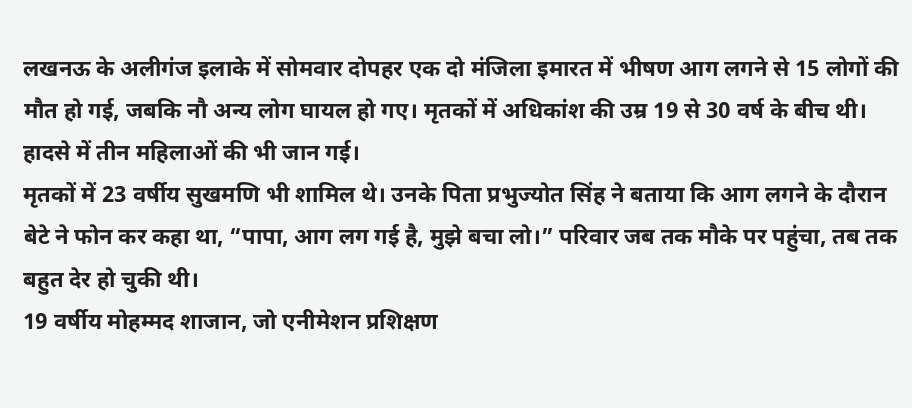लखनऊ के अलीगंज इलाके में सोमवार दोपहर एक दो मंजिला इमारत में भीषण आग लगने से 15 लोगों की मौत हो गई, जबकि नौ अन्य लोग घायल हो गए। मृतकों में अधिकांश की उम्र 19 से 30 वर्ष के बीच थी। हादसे में तीन महिलाओं की भी जान गई।
मृतकों में 23 वर्षीय सुखमणि भी शामिल थे। उनके पिता प्रभुज्योत सिंह ने बताया कि आग लगने के दौरान बेटे ने फोन कर कहा था, “पापा, आग लग गई है, मुझे बचा लो।” परिवार जब तक मौके पर पहुंचा, तब तक बहुत देर हो चुकी थी।
19 वर्षीय मोहम्मद शाजान, जो एनीमेशन प्रशिक्षण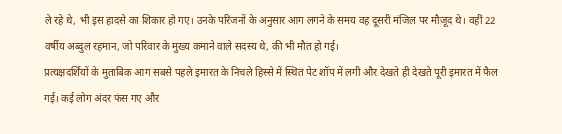ले रहे थे, भी इस हादसे का शिकार हो गए। उनके परिजनों के अनुसार आग लगने के समय वह दूसरी मंजिल पर मौजूद थे। वहीं 22 वर्षीय अब्दुल रहमान, जो परिवार के मुख्य कमाने वाले सदस्य थे, की भी मौत हो गई।
प्रत्यक्षदर्शियों के मुताबिक आग सबसे पहले इमारत के निचले हिस्से में स्थित पेट शॉप में लगी और देखते ही देखते पूरी इमारत में फैल गई। कई लोग अंदर फंस गए और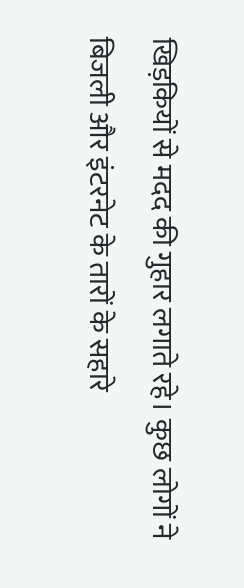खिड़कियों से मदद की गुहार लगाते रहे। कुछ लोगों ने बिजली और इंटरनेट के तारों के सहारे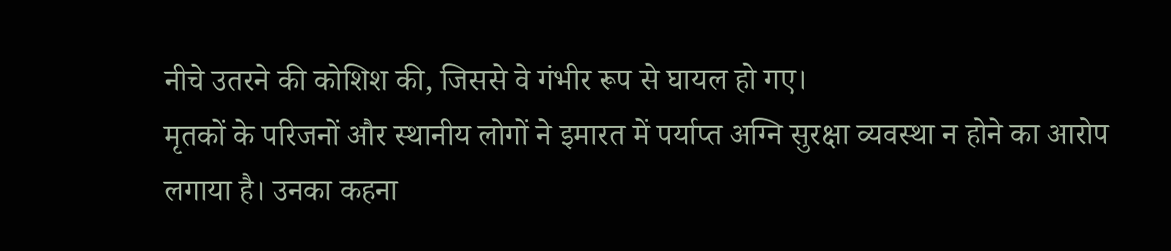नीचे उतरने की कोशिश की, जिससे वे गंभीर रूप से घायल हो गए।
मृतकों के परिजनों और स्थानीय लोगों ने इमारत में पर्याप्त अग्नि सुरक्षा व्यवस्था न होने का आरोप लगाया है। उनका कहना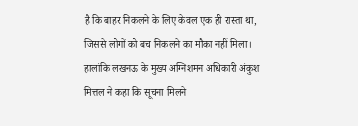है कि बाहर निकलने के लिए केवल एक ही रास्ता था, जिससे लोगों को बच निकलने का मौका नहीं मिला।
हालांकि लखनऊ के मुख्य अग्निशमन अधिकारी अंकुश मित्तल ने कहा कि सूचना मिलने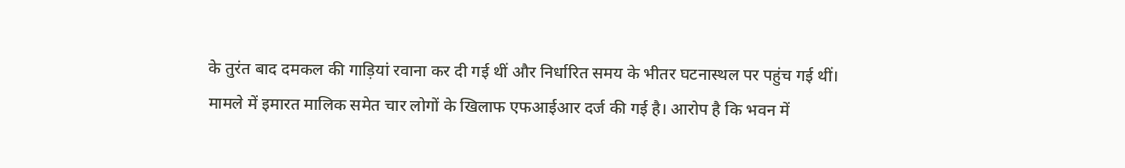के तुरंत बाद दमकल की गाड़ियां रवाना कर दी गई थीं और निर्धारित समय के भीतर घटनास्थल पर पहुंच गई थीं।
मामले में इमारत मालिक समेत चार लोगों के खिलाफ एफआईआर दर्ज की गई है। आरोप है कि भवन में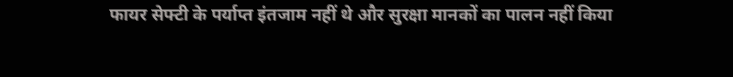फायर सेफ्टी के पर्याप्त इंतजाम नहीं थे और सुरक्षा मानकों का पालन नहीं किया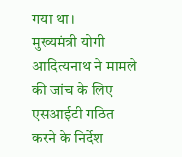गया था।
मुख्यमंत्री योगी आदित्यनाथ ने मामले की जांच के लिए एसआईटी गठित करने के निर्देश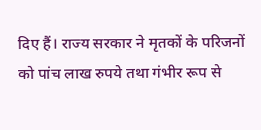दिए हैं। राज्य सरकार ने मृतकों के परिजनों को पांच लाख रुपये तथा गंभीर रूप से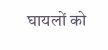घायलों को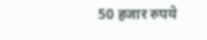50 हजार रुपये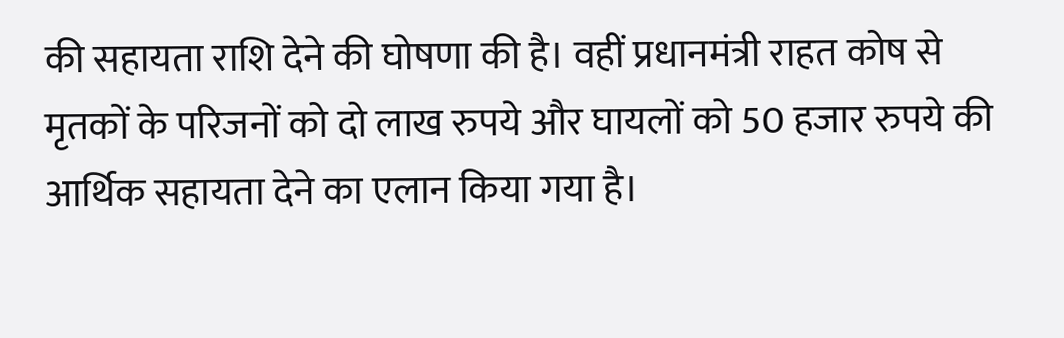की सहायता राशि देने की घोषणा की है। वहीं प्रधानमंत्री राहत कोष से मृतकों के परिजनों को दो लाख रुपये और घायलों को 50 हजार रुपये की आर्थिक सहायता देने का एलान किया गया है।